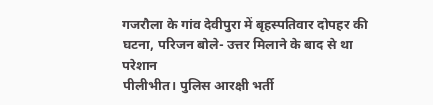गजरौला के गांव देवीपुरा में बृहस्पतिवार दोपहर की घटना, परिजन बोले- उत्तर मिलाने के बाद से था परेशान
पीलीभीत। पुलिस आरक्षी भर्ती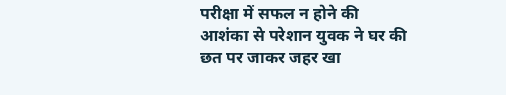परीक्षा में सफल न होने की आशंका से परेशान युवक ने घर की छत पर जाकर जहर खा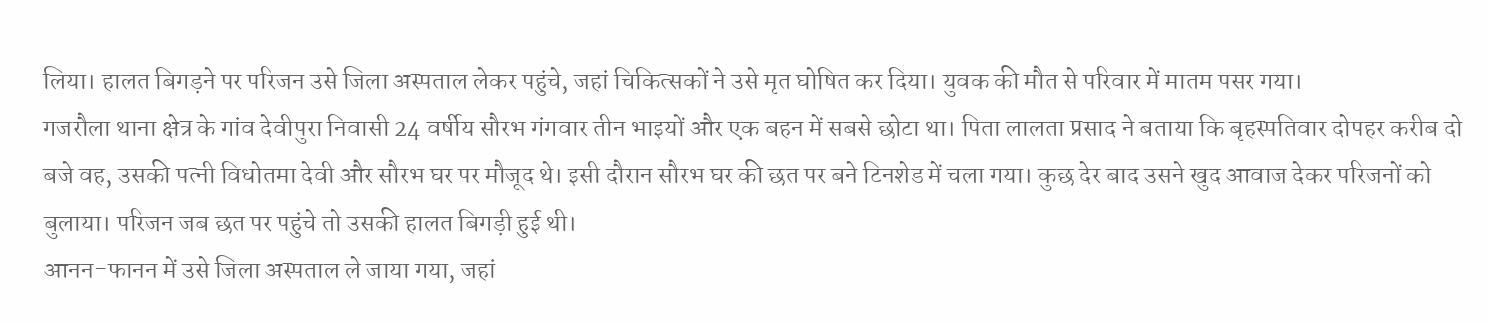लिया। हालत बिगड़ने पर परिजन उसे जिला अस्पताल लेकर पहुंचे, जहां चिकित्सकों ने उसे मृत घोषित कर दिया। युवक की मौत से परिवार में मातम पसर गया।
गजरौला थाना क्षेत्र के गांव देवीपुरा निवासी 24 वर्षीय सौरभ गंगवार तीन भाइयों और एक बहन में सबसे छोटा था। पिता लालता प्रसाद ने बताया कि बृहस्पतिवार दोपहर करीब दो बजे वह, उसकी पत्नी विधोतमा देवी और सौरभ घर पर मौजूद थे। इसी दौरान सौरभ घर की छत पर बने टिनशेड में चला गया। कुछ देर बाद उसने खुद आवाज देकर परिजनों को बुलाया। परिजन जब छत पर पहुंचे तो उसकी हालत बिगड़ी हुई थी।
आनन-फानन में उसे जिला अस्पताल ले जाया गया, जहां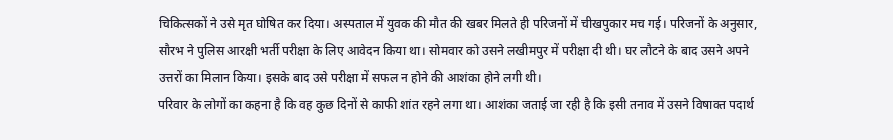चिकित्सकों ने उसे मृत घोषित कर दिया। अस्पताल में युवक की मौत की खबर मिलते ही परिजनों में चीखपुकार मच गई। परिजनों के अनुसार, सौरभ ने पुलिस आरक्षी भर्ती परीक्षा के लिए आवेदन किया था। सोमवार को उसने लखीमपुर में परीक्षा दी थी। घर लौटने के बाद उसने अपने उत्तरों का मिलान किया। इसके बाद उसे परीक्षा में सफल न होने की आशंका होने लगी थी।
परिवार के लोगों का कहना है कि वह कुछ दिनों से काफी शांत रहने लगा था। आशंका जताई जा रही है कि इसी तनाव में उसने विषाक्त पदार्थ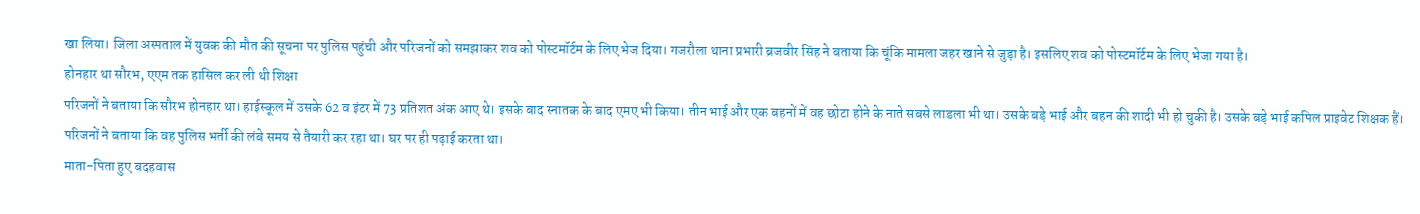खा लिया। जिला अस्पताल में युवक की मौत की सूचना पर पुलिस पहुंची और परिजनों को समझाकर शव को पोस्टमॉर्टम के लिए भेज दिया। गजरौला थाना प्रभारी ब्रजवीर सिंह ने बताया कि चूंकि मामला जहर खाने से जुड़ा है। इसलिए शव को पोस्टमॉर्टम के लिए भेजा गया है।
होनहार था सौरभ, एएम तक हासिल कर ली थी शिक्षा
परिजनों ने बताया कि सौरभ होनहार था। हाईस्कूल में उसके 62 व इंटर में 73 प्रतिशत अंक आए थे। इसके बाद स्नातक के बाद एमए भी किया। तीन भाई और एक बहनों में वह छोटा होने के नाते सबसे लाडला भी था। उसके बड़े भाई और बहन की शादी भी हो चुकी है। उसके बड़े भाई कपिल प्राइवेट शिक्षक हैं। परिजनों ने बताया कि वह पुलिस भर्ती की लंबे समय से तैयारी कर रहा था। घर पर ही पढ़ाई करता था।
माता-पिता हुए बदहवास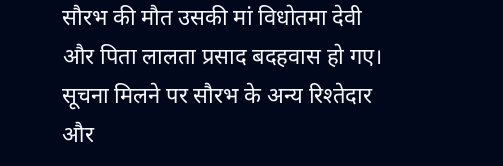सौरभ की मौत उसकी मां विधोतमा देवी और पिता लालता प्रसाद बदहवास हो गए। सूचना मिलने पर सौरभ के अन्य रिश्तेदार और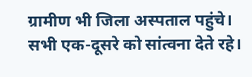ग्रामीण भी जिला अस्पताल पहुंचे। सभी एक-दूसरे को सांत्वना देते रहे।